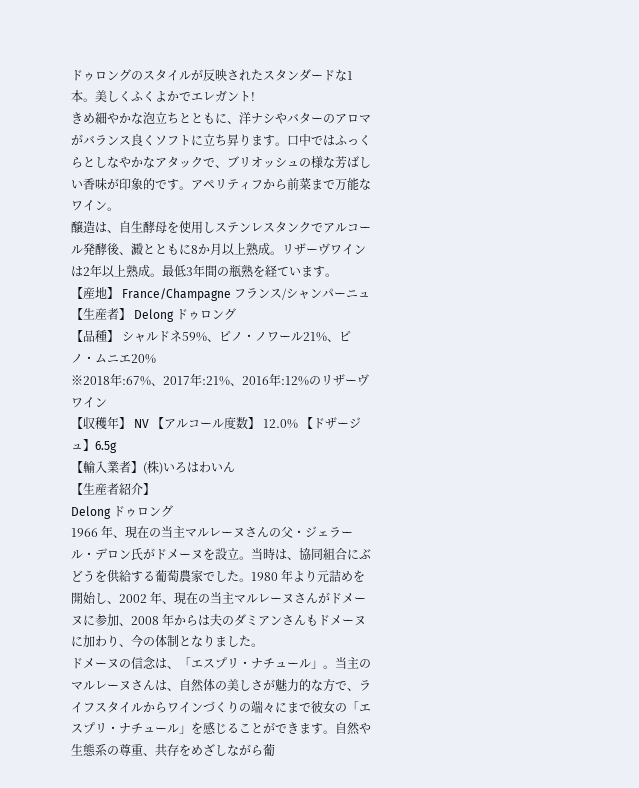ドゥロングのスタイルが反映されたスタンダードな1本。美しくふくよかでエレガント!
きめ細やかな泡立ちとともに、洋ナシやバターのアロマがバランス良くソフトに立ち昇ります。口中ではふっくらとしなやかなアタックで、ブリオッシュの様な芳ばしい香味が印象的です。アペリティフから前菜まで万能なワイン。
醸造は、自生酵母を使用しステンレスタンクでアルコール発酵後、澱とともに8か月以上熟成。リザーヴワインは2年以上熟成。最低3年間の瓶熟を経ています。
【産地】 France/Champagne フランス/シャンパーニュ
【生産者】 Delong ドゥロング
【品種】 シャルドネ59%、ピノ・ノワール21%、ピノ・ムニエ20%
※2018年:67%、2017年:21%、2016年:12%のリザーヴワイン
【収穫年】 NV 【アルコール度数】 12.0% 【ドザージュ】6.5g
【輸入業者】(株)いろはわいん
【生産者紹介】
Delong ドゥロング
1966 年、現在の当主マルレーヌさんの父・ジェラール・デロン氏がドメーヌを設立。当時は、協同組合にぶどうを供給する葡萄農家でした。1980 年より元詰めを開始し、2002 年、現在の当主マルレーヌさんがドメーヌに参加、2008 年からは夫のダミアンさんもドメーヌに加わり、今の体制となりました。
ドメーヌの信念は、「エスプリ・ナチュール」。当主のマルレーヌさんは、自然体の美しさが魅力的な方で、ライフスタイルからワインづくりの端々にまで彼女の「エスプリ・ナチュール」を感じることができます。自然や生態系の尊重、共存をめざしながら葡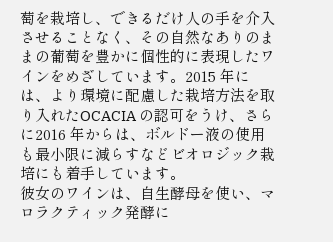萄を栽培し、できるだけ人の手を介入させることなく、その自然なありのままの葡萄を豊かに個性的に表現したワインをめざしています。2015 年には、より環境に配慮した栽培方法を取り入れたOCACIA の認可をうけ、さらに2016 年からは、ボルドー液の使用も最小限に減らすなどビオロジック栽培にも着手しています。
彼女のワインは、自生酵母を使い、マロラクティック発酵に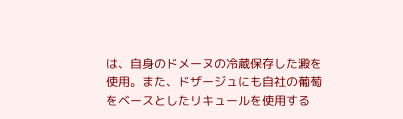は、自身のドメーヌの冷蔵保存した澱を使用。また、ドザージュにも自社の葡萄をベースとしたリキュールを使用する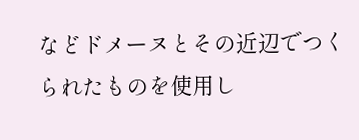などドメーヌとその近辺でつくられたものを使用し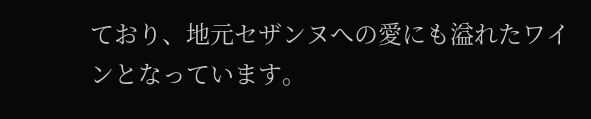ており、地元セザンヌへの愛にも溢れたワインとなっています。